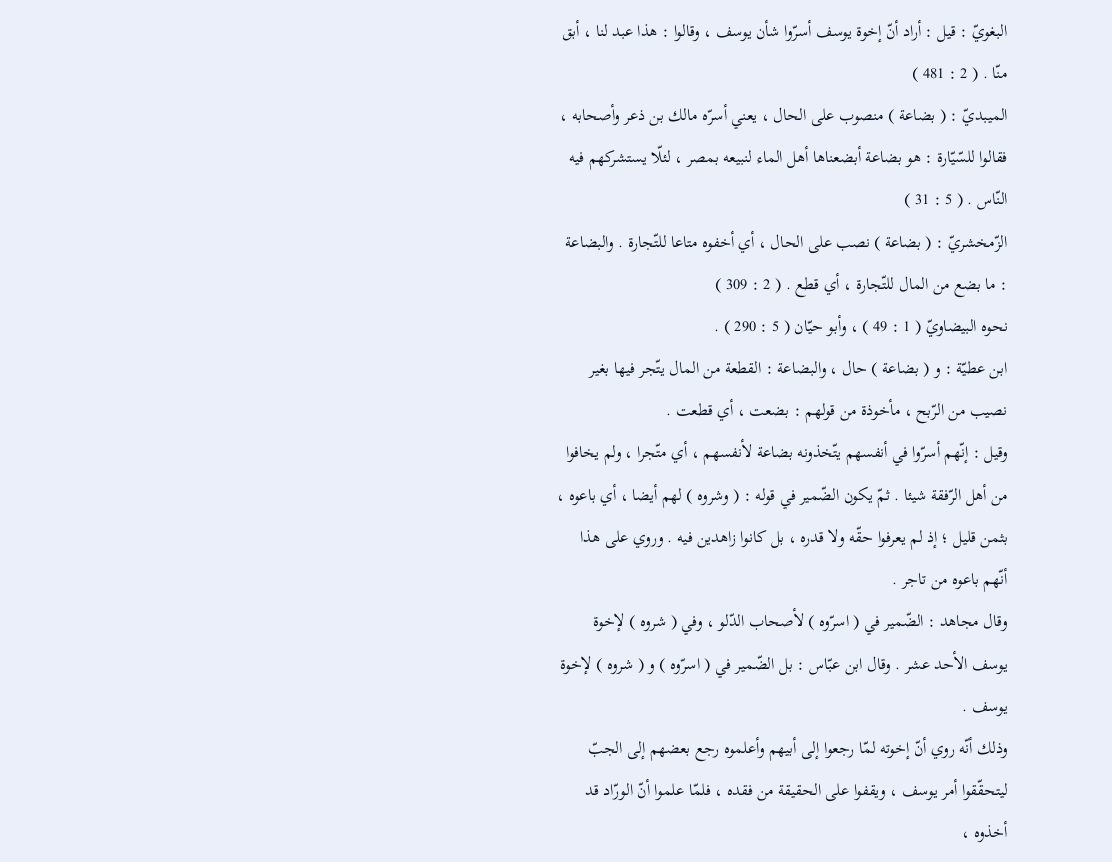البغويّ : قيل : أراد أنّ إخوة يوسف أسرّوا شأن يوسف ، وقالوا : هذا عبد لنا ، أبق منّا . ( 2 : 481 )
الميبديّ : ( بضاعة ) منصوب على الحال ، يعني أسرّه مالك بن ذعر وأصحابه ، فقالوا للسّيّارة : هو بضاعة أبضعناها أهل الماء لنبيعه بمصر ، لئلّا يستشركهم فيه النّاس . ( 5 : 31 )
الزّمخشريّ : ( بضاعة ) نصب على الحال ، أي أخفوه متاعا للتّجارة . والبضاعة : ما بضع من المال للتّجارة ، أي قطع . ( 2 : 309 )
نحوه البيضاويّ ( 1 : 49 ) ، وأبو حيّان ( 5 : 290 ) .
ابن عطيّة : و ( بضاعة ) حال ، والبضاعة : القطعة من المال يتّجر فيها بغير نصيب من الرّبح ، مأخوذة من قولهم : بضعت ، أي قطعت .
وقيل : إنّهم أسرّوا في أنفسهم يتّخذونه بضاعة لأنفسهم ، أي متّجرا ، ولم يخافوا من أهل الرّفقة شيئا . ثمّ يكون الضّمير في قوله : ( وشروه ) لهم أيضا ، أي باعوه ، بثمن قليل ؛ إذ لم يعرفوا حقّه ولا قدره ، بل كانوا زاهدين فيه . وروي على هذا أنّهم باعوه من تاجر .
وقال مجاهد : الضّمير في ( اسرّوه ) لأصحاب الدّلو ، وفي ( شروه ) لإخوة يوسف الأحد عشر . وقال ابن عبّاس : بل الضّمير في ( اسرّوه ) و ( شروه ) لإخوة يوسف .
وذلك أنّه روي أنّ إخوته لمّا رجعوا إلى أبيهم وأعلموه رجع بعضهم إلى الجبّ ليتحقّقوا أمر يوسف ، ويقفوا على الحقيقة من فقده ، فلمّا علموا أنّ الورّاد قد أخذوه ،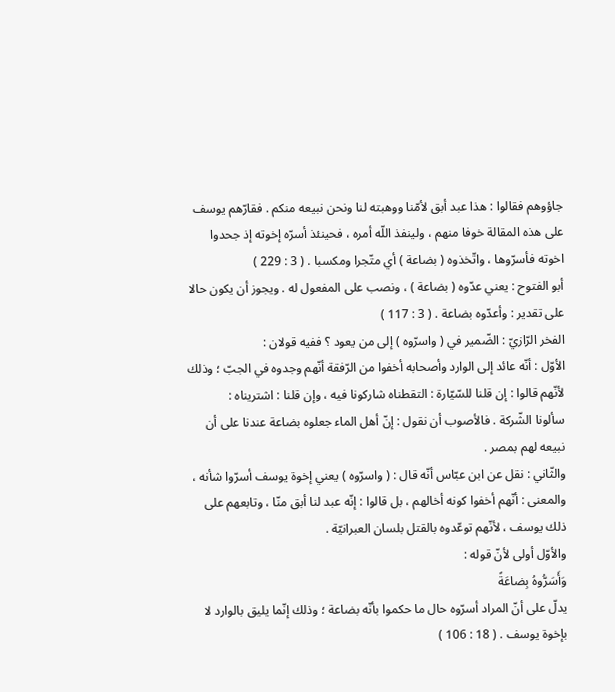جاؤوهم فقالوا : هذا عبد أبق لأمّنا ووهبته لنا ونحن نبيعه منكم . فقارّهم يوسف على هذه المقالة خوفا منهم ، ولينفذ اللّه أمره ، فحينئذ أسرّه إخوته إذ جحدوا اخوته فأسرّوها ، واتّخذوه ( بضاعة ) أي متّجرا ومكسبا . ( 3 : 229 )
أبو الفتوح : يعني عدّوه ( بضاعة ) ، ونصب على المفعول له . ويجوز أن يكون حالا على تقدير : وأعدّوه بضاعة . ( 3 : 117 )
الفخر الرّازيّ : الضّمير في ( واسرّوه ) إلى من يعود ؟ ففيه قولان :
الأوّل : أنّه عائد إلى الوارد وأصحابه أخفوا من الرّفقة أنّهم وجدوه في الجبّ ؛ وذلك لأنّهم قالوا : إن قلنا للسّيّارة : التقطناه شاركونا فيه ، وإن قلنا : اشتريناه :
سألونا الشّركة . فالأصوب أن نقول : إنّ أهل الماء جعلوه بضاعة عندنا على أن نبيعه لهم بمصر .
والثّاني : نقل عن ابن عبّاس أنّه قال : ( واسرّوه ) يعني إخوة يوسف أسرّوا شأنه ، والمعنى : أنّهم أخفوا كونه أخالهم ، بل قالوا : إنّه عبد لنا أبق منّا ، وتابعهم على ذلك يوسف ، لأنّهم توعّدوه بالقتل بلسان العبرانيّة .
والأوّل أولى لأنّ قوله :
وَأَسَرُّوهُ بِضاعَةً
يدلّ على أنّ المراد أسرّوه حال ما حكموا بأنّه بضاعة ؛ وذلك إنّما يليق بالوارد لا بإخوة يوسف . ( 18 : 106 )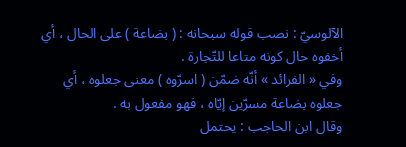الآلوسيّ : نصب قوله سبحانه : ( بضاعة ) على الحال ، أي أخفوه حال كونه متاعا للتّجارة .
وفي « الفرائد » أنّه ضمّن ( اسرّوه ) معنى جعلوه ، أي جعلوه بضاعة مسرّين إيّاه ، فهو مفعول به .
وقال ابن الحاجب : يحتمل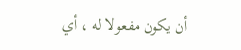أن يكون مفعولا له ، أي